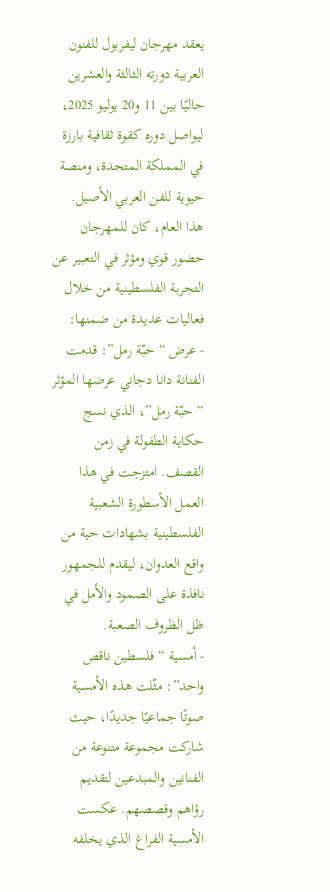يعقد مهرجان ليفربول للفنون العربية دورته الثالثة والعشرين حاليًا بين 11 و20 يوليو 2025، ليواصل دوره كقوة ثقافية بارزة في المملكة المتحدة، ومنصة حيوية للفن العربي الأصيل. هذا العام، كان للمهرجان حضور قوي ومؤثر في التعبير عن التجربة الفلسطينية من خلال فعاليات عديدة من ضمنها:
- عرض “حبّة رمل”: قدمت الفنانة دانا دجاني عرضها المؤثر “حبّة رمل”، الذي نسج حكاية الطفولة في زمن القصف. امتزجت في هذا العمل الأسطورة الشعبية الفلسطينية بشهادات حية من واقع العدوان، ليقدم للجمهور نافذة على الصمود والأمل في ظل الظروف الصعبة.
- أمسية “فلسطين ناقص واحد”: مثّلت هذه الأمسية صوتًا جماعيًا جديدًا، حيث شاركت مجموعة متنوعة من الفنانين والمبدعين لتقديم رؤاهم وقصصهم. عكست الأمسية الفراغ الذي يخلفه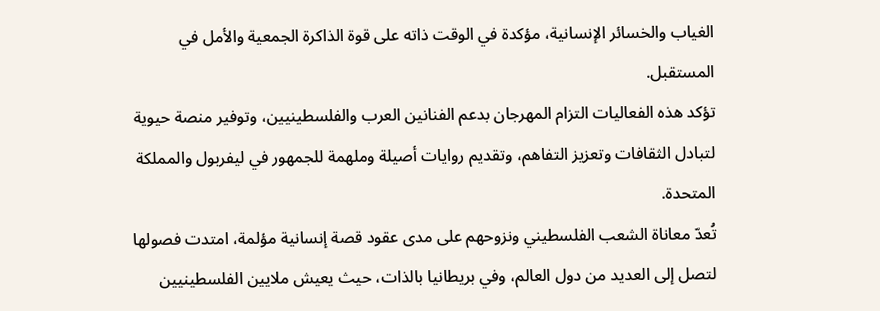الغياب والخسائر الإنسانية، مؤكدة في الوقت ذاته على قوة الذاكرة الجمعية والأمل في المستقبل.
تؤكد هذه الفعاليات التزام المهرجان بدعم الفنانين العرب والفلسطينيين، وتوفير منصة حيوية لتبادل الثقافات وتعزيز التفاهم، وتقديم روايات أصيلة وملهمة للجمهور في ليفربول والمملكة المتحدة.
تُعدّ معاناة الشعب الفلسطيني ونزوحهم على مدى عقود قصة إنسانية مؤلمة، امتدت فصولها لتصل إلى العديد من دول العالم، وفي بريطانيا بالذات، حيث يعيش ملايين الفلسطينيين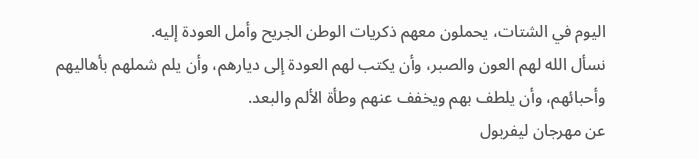اليوم في الشتات، يحملون معهم ذكريات الوطن الجريح وأمل العودة إليه.
نسأل الله لهم العون والصبر، وأن يكتب لهم العودة إلى ديارهم، وأن يلم شملهم بأهاليهم وأحبائهم، وأن يلطف بهم ويخفف عنهم وطأة الألم والبعد.
عن مهرجان ليفربول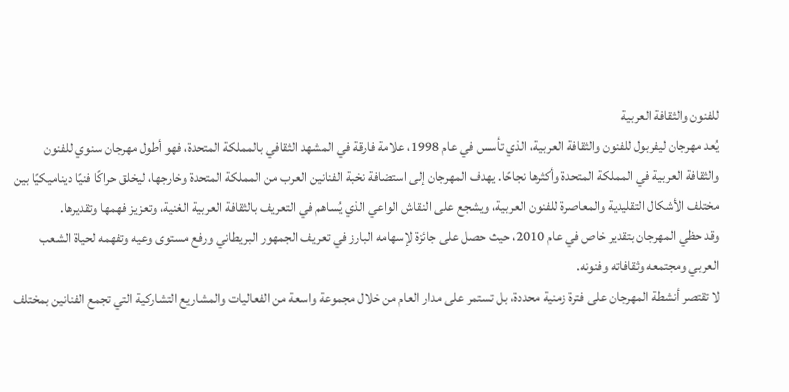للفنون والثقافة العربية
يُعد مهرجان ليفربول للفنون والثقافة العربية، الذي تأسس في عام 1998، علامة فارقة في المشهد الثقافي بالمملكة المتحدة، فهو أطول مهرجان سنوي للفنون والثقافة العربية في المملكة المتحدة وأكثرها نجاحًا. يهدف المهرجان إلى استضافة نخبة الفنانين العرب من المملكة المتحدة وخارجها، ليخلق حراكًا فنيًا ديناميكيًا بين مختلف الأشكال التقليدية والمعاصرة للفنون العربية، ويشجع على النقاش الواعي الذي يُساهم في التعريف بالثقافة العربية الغنية، وتعزيز فهمها وتقديرها.
وقد حظي المهرجان بتقدير خاص في عام 2010، حيث حصل على جائزة لإسهامه البارز في تعريف الجمهور البريطاني ورفع مستوى وعيه وتفهمه لحياة الشعب العربي ومجتمعه وثقافاته وفنونه.
لا تقتصر أنشطة المهرجان على فترة زمنية محددة، بل تستمر على مدار العام من خلال مجموعة واسعة من الفعاليات والمشاريع التشاركية التي تجمع الفنانين بمختلف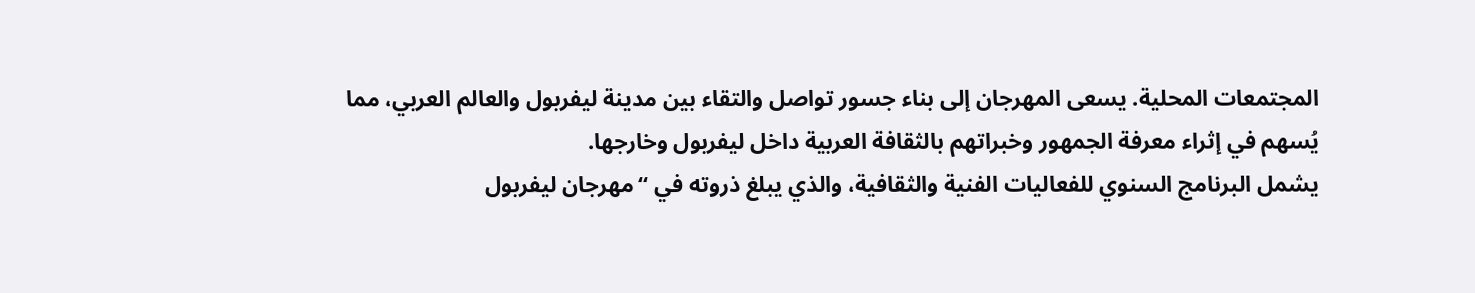المجتمعات المحلية. يسعى المهرجان إلى بناء جسور تواصل والتقاء بين مدينة ليفربول والعالم العربي، مما يُسهم في إثراء معرفة الجمهور وخبراتهم بالثقافة العربية داخل ليفربول وخارجها.
يشمل البرنامج السنوي للفعاليات الفنية والثقافية، والذي يبلغ ذروته في “مهرجان ليفربول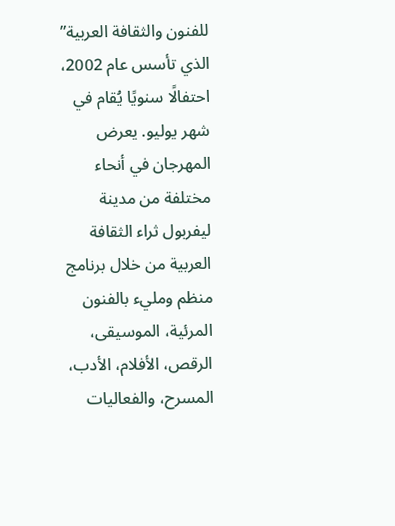للفنون والثقافة العربية” الذي تأسس عام 2002، احتفالًا سنويًا يُقام في شهر يوليو. يعرض المهرجان في أنحاء مختلفة من مدينة ليفربول ثراء الثقافة العربية من خلال برنامج منظم ومليء بالفنون المرئية، الموسيقى، الرقص، الأفلام، الأدب، المسرح، والفعاليات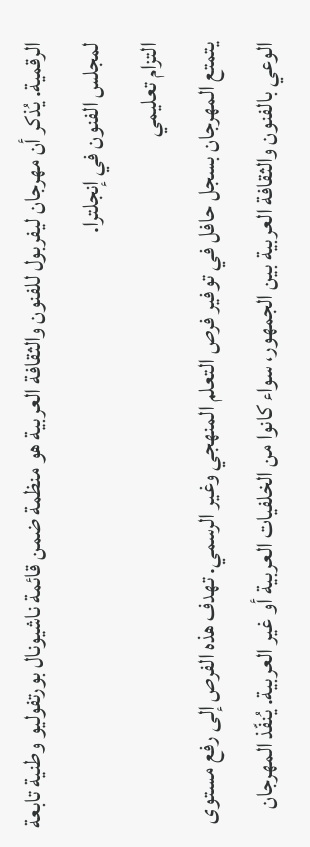الرقمية. يُذكر أن مهرجان ليفربول للفنون والثقافة العربية هو منظمة ضمن قائمة ناشيونال بورتفوليو وطنية تابعة لمجلس الفنون في إنجلترا.
التزام تعليمي
يتمتع المهرجان بسجل حافل في توفير فرص التعلم المنهجي وغير الرسمي. تهدف هذه الفرص إلى رفع مستوى الوعي بالفنون والثقافة العربية بين الجمهور، سواء كانوا من الخلفيات العربية أو غير العربية. يُنفّذ المهرجان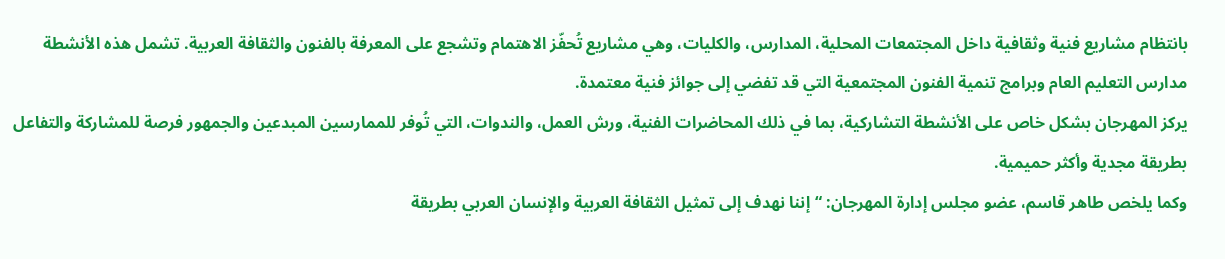بانتظام مشاريع فنية وثقافية داخل المجتمعات المحلية، المدارس، والكليات، وهي مشاريع تُحفّز الاهتمام وتشجع على المعرفة بالفنون والثقافة العربية. تشمل هذه الأنشطة مدارس التعليم العام وبرامج تنمية الفنون المجتمعية التي قد تفضي إلى جوائز فنية معتمدة.
يركز المهرجان بشكل خاص على الأنشطة التشاركية، بما في ذلك المحاضرات الفنية، ورش العمل، والندوات، التي تُوفر للممارسين المبدعين والجمهور فرصة للمشاركة والتفاعل بطريقة مجدية وأكثر حميمية.
وكما يلخص طاهر قاسم، عضو مجلس إدارة المهرجان: “إننا نهدف إلى تمثيل الثقافة العربية والإنسان العربي بطريقة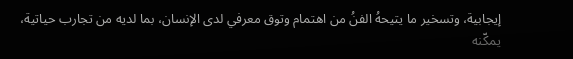إيجابية، وتسخير ما يتيحهُ الفنُ من اهتمام وتوق معرفي لدى الإنسان، بما لديه من تجارب حياتية، يمكّنه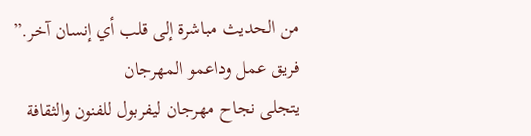من الحديث مباشرة إلى قلب أي إنسان آخر.”
فريق عمل وداعمو المهرجان
يتجلى نجاح مهرجان ليفربول للفنون والثقافة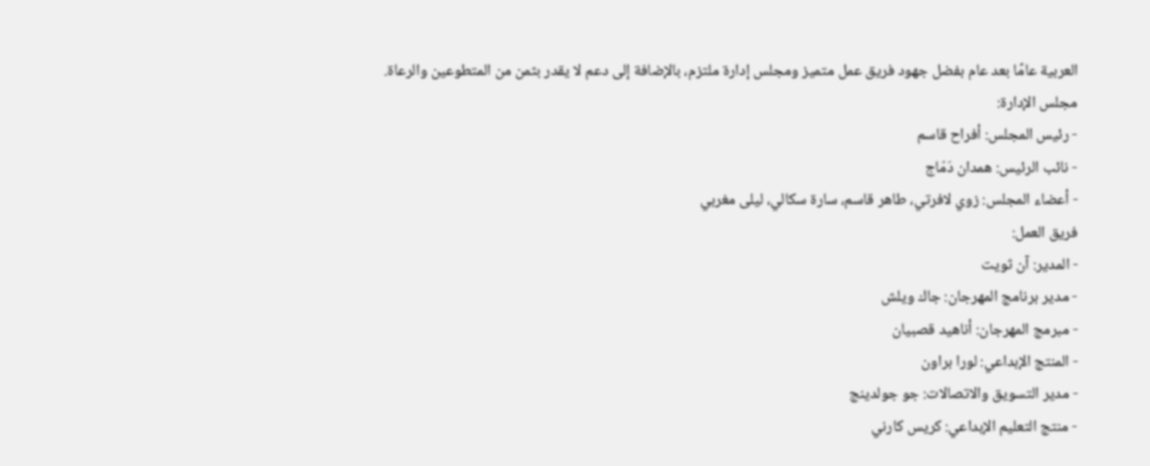العربية عامًا بعد عام بفضل جهود فريق عمل متميز ومجلس إدارة ملتزم، بالإضافة إلى دعم لا يقدر بثمن من المتطوعين والرعاة.
مجلس الإدارة:
- رئيس المجلس: أفراح قاسم
- نائب الرئيس: همدان دَمّاج
- أعضاء المجلس: زوي لافرتي، طاهر قاسم، سارة سكالي، ليلى مغربي
فريق العمل:
- المدير: آن ثويت
- مدير برنامج المهرجان: جاك ويلش
- مبرمج المهرجان: أناهيد قصبيان
- المنتج الإبداعي: لورا براون
- مدير التسويق والاتصالات: جو جولدينج
- منتج التعليم الإبداعي: كريس كارني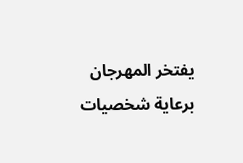يفتخر المهرجان برعاية شخصيات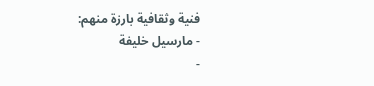فنية وثقافية بارزة منهم:
- مارسيل خليفة
-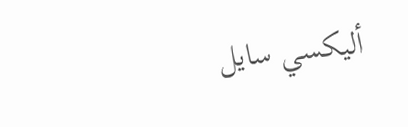أليكسي سايل